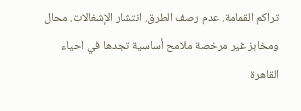تراكم القمامة. عدم رصف الطرق. انتشار الإشغالات. محال ومخابز غير مرخصة ملامح أساسية تجدها في احياء القاهرة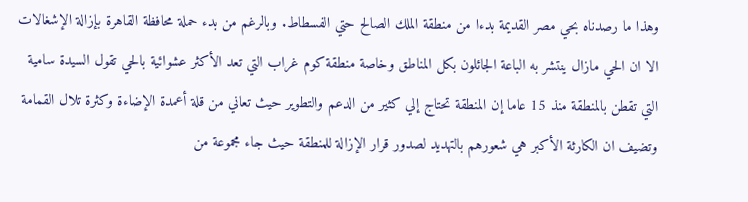وهذا ما رصدناه بحي مصر القديمة بدءا من منطقة الملك الصالح حتي الفسطاط. وبالرغم من بدء حملة محافظة القاهرة بإزالة الإشغالات الا ان الحي مازال ينتشر به الباعة الجائلون بكل المناطق وخاصة منطقة كوم غراب التي تعد الأكثر عشوائية بالحي تقول السيدة سامية التي تقطن بالمنطقة منذ 15 عاما إن المنطقة تحتاج إلي كثير من الدعم والتطوير حيث تعاني من قلة أعمدة الإضاءة وكثرة تلال القمامة وتضيف ان الكارثة الأكبر هي شعورهم بالتهديد لصدور قرار الإزالة للمنطقة حيث جاء مجموعة من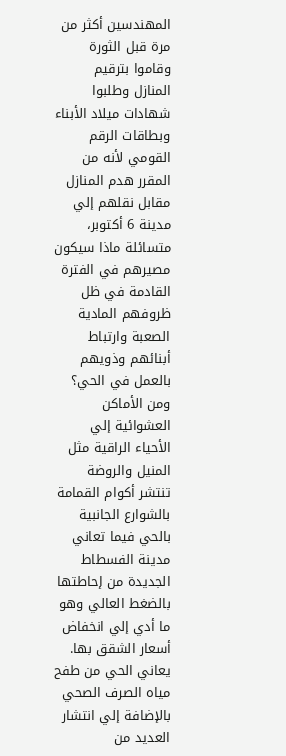المهندسين أكثر من مرة قبل الثورة وقاموا بترقيم المنازل وطلبوا شهادات ميلاد الأبناء وبطاقات الرقم القومي لأنه من المقرر هدم المنازل مقابل نقلهم إلي مدينة 6 أكتوبر، متسائلة ماذا سيكون مصيرهم في الفترة القادمة في ظل ظروفهم المادية الصعبة وارتباط أبنائهم وذويهم بالعمل في الحي؟ ومن الأماكن العشوائية إلي الأحياء الراقية مثل المنيل والروضة تنتشر أكوام القمامة بالشوارع الجانبية بالحي فيما تعاني مدينة الفسطاط الجديدة من إحاطتها بالضغط العالي وهو ما أدي إلي انخفاض أسعار الشقق بها. يعاني الحي من طفح مياه الصرف الصحي بالإضافة إلي انتشار العديد من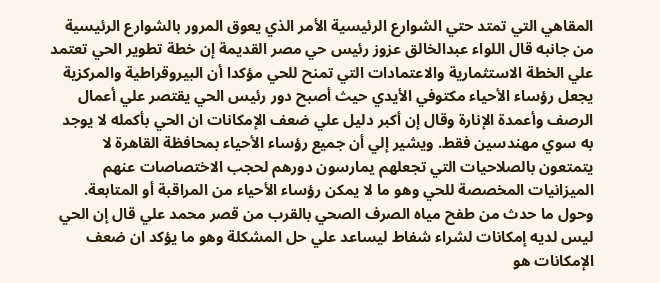المقاهي التي تمتد حتي الشوارع الرئيسية الأمر الذي يعوق المرور بالشوارع الرئيسية من جانبه قال اللواء عبدالخالق عزوز رئيس حي مصر القديمة إن خطة تطوير الحي تعتمد علي الخطة الاستثمارية والاعتمادات التي تمنح للحي مؤكدا أن البيروقراطية والمركزية يجعل رؤساء الأحياء مكتوفي الأيدي حيث أصبح دور رئيس الحي يقتصر علي أعمال الرصف وأعمدة الإنارة وقال إن أكبر دليل علي ضعف الإمكانات ان الحي بأكمله لا يوجد به سوي مهندسين فقط. ويشير إلي أن جميع رؤساء الأحياء بمحافظة القاهرة لا يتمتعون بالصلاحيات التي تجعلهم يمارسون دورهم لحجب الاختصاصات عنهم الميزانيات المخصصة للحي وهو ما لا يمكن رؤساء الأحياء من المراقبة أو المتابعة. وحول ما حدث من طفح مياه الصرف الصحي بالقرب من قصر محمد علي قال إن الحي ليس لديه إمكانات لشراء شفاط ليساعد علي حل المشكلة وهو ما يؤكد ان ضعف الإمكانات هو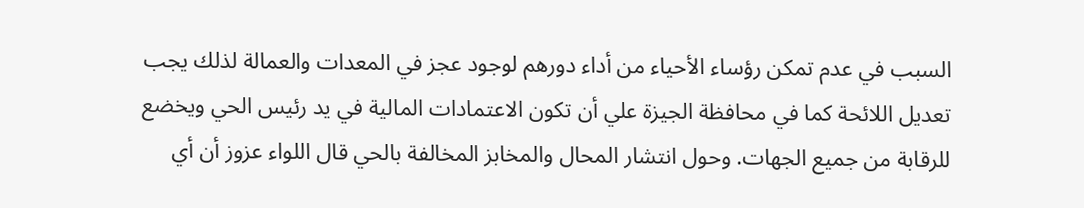السبب في عدم تمكن رؤساء الأحياء من أداء دورهم لوجود عجز في المعدات والعمالة لذلك يجب تعديل اللائحة كما في محافظة الجيزة علي أن تكون الاعتمادات المالية في يد رئيس الحي ويخضع للرقابة من جميع الجهات. وحول انتشار المحال والمخابز المخالفة بالحي قال اللواء عزوز أن أي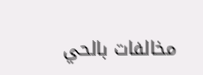مخالفات بالحي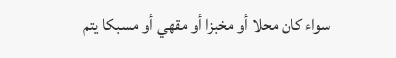سواء كان محلا أو مخبزا أو مقهي أو مسبكا يتم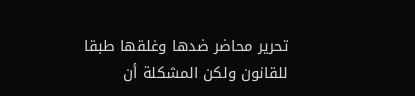تحرير محاضر ضدها وغلقها طبقا للقانون ولكن المشكلة أن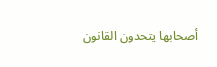أصحابها يتحدون القانون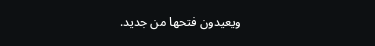ويعيدون فتحها من جديد.